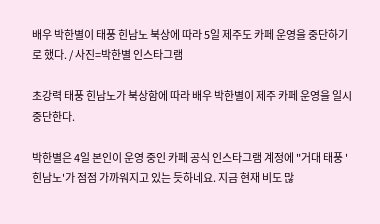배우 박한별이 태풍 힌남노 북상에 따라 5일 제주도 카페 운영을 중단하기로 했다. / 사진=박한별 인스타그램

초강력 태풍 힌남노가 북상함에 따라 배우 박한별이 제주 카페 운영을 일시 중단한다.

박한별은 4일 본인이 운영 중인 카페 공식 인스타그램 계정에 "거대 태풍 '힌남노'가 점점 가까워지고 있는 듯하네요. 지금 현재 비도 많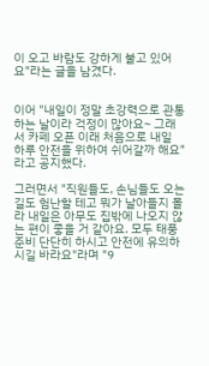이 오고 바람도 강하게 불고 있어요"라는 글을 남겼다.


이어 "내일이 정말 초강력으로 관통하는 날이라 걱정이 많아요~ 그래서 카페 오픈 이래 처음으로 내일 하루 안전을 위하여 쉬어갈까 해요"라고 공지했다.

그러면서 "직원들도, 손님들도 오는 길도 험난할 테고 뭐가 날아들지 몰라 내일은 아무도 집밖에 나오지 않는 편이 좋을 거 같아요. 모두 태풍 준비 단단히 하시고 안전에 유의하시길 바라요"라며 "9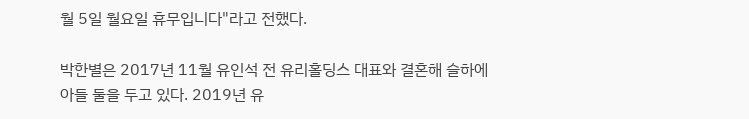월 5일 월요일 휴무입니다"라고 전했다.

박한별은 2017년 11월 유인석 전 유리홀딩스 대표와 결혼해 슬하에 아들 둘을 두고 있다. 2019년 유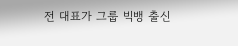전 대표가 그룹 빅뱅 출신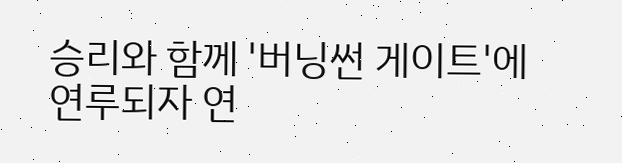승리와 함께 '버닝썬 게이트'에 연루되자 연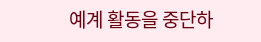예계 활동을 중단하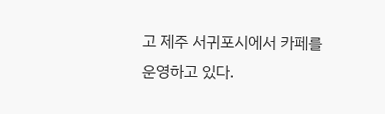고 제주 서귀포시에서 카페를 운영하고 있다.